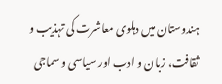ہندوستان میں دہلوی معاشرت کی تہذیب و ثقافت، زبان و ادب اور سیاسی و سماجی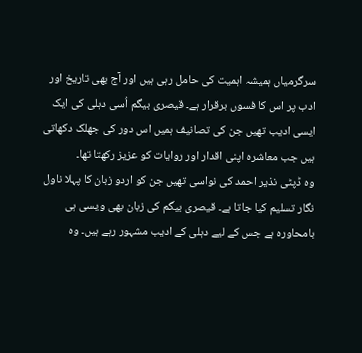سرگرمیاں ہمیشہ اہمیت کی حامل رہی ہیں اور آج بھی تاریخ اور ادب پر اس کا فسوں برقرار ہے۔ قیصری بیگم اُسی دہلی کی ایک ایسی ادیب تھیں جن کی تصانیف ہمیں اس دور کی جھلک دکھاتی ہیں جب معاشرہ اپنی اقدار اور روایات کو عزیز رکھتا تھا۔
وہ ڈپٹی نذیر احمد کی نواسی تھیں جن کو اردو زبان کا پہلا ناول نگار تسلیم کیا جاتا ہے۔ قیصری بیگم کی زبان بھی ویسی ہی بامحاورہ ہے جس کے لیے دہلی کے ادیب مشہور رہے ہیں۔ وہ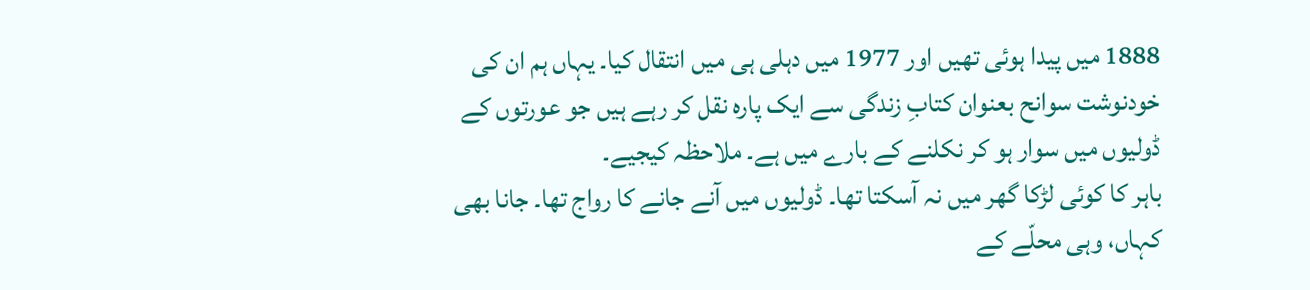1888 میں پیدا ہوئی تھیں اور 1977 میں دہلی ہی میں انتقال کیا۔ یہاں ہم ان کی خودنوشت سوانح بعنوان کتابِ زندگی سے ایک پارہ نقل کر رہے ہیں جو عورتوں کے ڈولیوں میں سوار ہو کر نکلنے کے بارے میں ہے۔ ملاحظہ کیجیے۔
باہر کا کوئی لڑکا گھر میں نہ آسکتا تھا۔ ڈولیوں میں آنے جانے کا رواج تھا۔ جانا بھی کہاں، وہی محلّے کے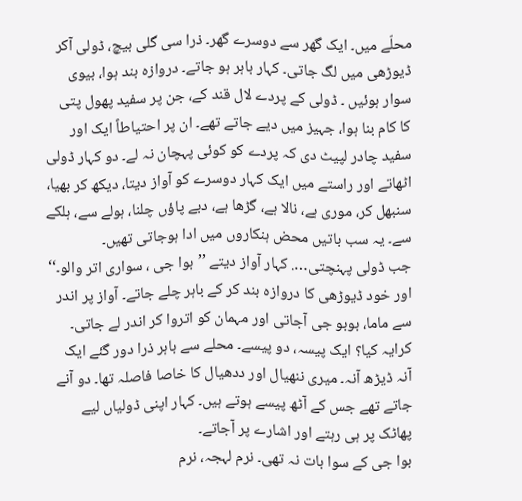محلّے میں۔ ایک گھر سے دوسرے گھر۔ ذرا سی گلی بیچ، ڈولی آکر ڈیوڑھی میں لگ جاتی۔ کہار باہر ہو جاتے۔ دروازہ بند ہوا، بیوی سوار ہوئیں ۔ ڈولی کے پردے لال قند کے، جن پر سفید پھول پتی کا کام بنا ہوا، جہیز میں دیے جاتے تھے۔ ان پر احتیاطاً ایک اور سفید چادر لپیٹ دی کہ پردے کو کوئی پہچان نہ لے۔ دو کہار ڈولی اٹھاتے اور راستے میں ایک کہار دوسرے کو آواز دیتا، دیکھ کر بھیا، سنبھل کر، موری ہے، نالا ہے، گڑھا ہے، دبے پاؤں چلنا، ہولے سے، ہلکے سے۔ یہ سب باتیں محض ہنکاروں میں ادا ہوجاتی تھیں۔
جب ڈولی پہنچتی…. کہار آواز دیتے ’’بوا جی ، سواری اتر والو۔‘‘ اور خود ڈیوڑھی کا دروازہ بند کر کے باہر چلے جاتے۔ آواز پر اندر سے ماما، بوبو جی آجاتی اور مہمان کو اتروا کر اندر لے جاتی۔
کرایہ کیا؟ ایک پیسہ، دو پیسے۔ محلے سے باہر ذرا دور گئے ایک آنہ ڈیڑھ آنہ۔ میری ننھیال اور ددھیال کا خاصا فاصلہ تھا۔ دو آنے جاتے تھے جس کے آٹھ پیسے ہوتے ہیں۔ کہار اپنی ڈولیاں لیے پھاٹک پر ہی رہتے اور اشارے پر آجاتے۔
بوا جی کے سوا بات نہ تھی۔ نرم لہجہ، نرم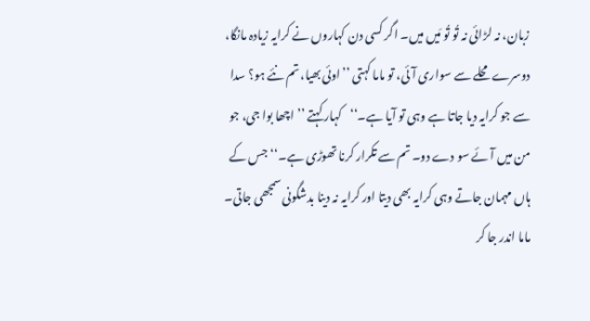زبان، نہ لڑائی نہ تُو تُو مَیں میں۔ اگر کسی دن کہاروں نے کرایہ زیادہ مانگا، دوسرے محلے سے سواری آئی، تو ماما کہتی ’’اوئی بھیا، تم نئے ہو؟ سدا سے جو کرایہ دیا جاتا ہے وہی تو آیا ہے۔‘‘کہار کہتے ’’اچھا بوا جی، جو من میں آئے سو دے دو۔ تم سے تکرار کرنا تھوڑی ہے۔‘‘ جس کے ہاں مہمان جاتے وہی کرایہ بھی دیتا اور کرایہ نہ دینا بدشگونی سمجھی جاتی۔
ماما اندر جا کر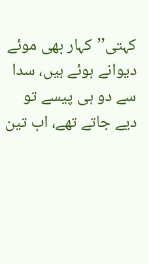کہتی’’کہار بھی موئے دیوانے ہوئے ہیں، سدا سے دو ہی پیسے تو دیے جاتے تھے، اب تین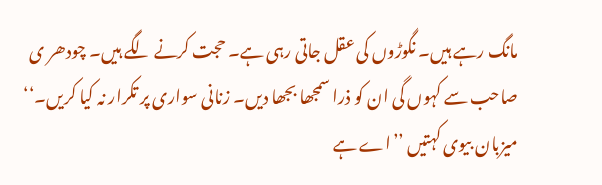مانگ رہے ہیں۔ نگوڑوں کی عقل جاتی رہی ہے۔ حجت کرنے لگے ہیں۔ چودھر ی صاحب سے کہوں گی ان کو ذرا سمجھا بجھا دیں۔ زنانی سواری پر تکرار نہ کیا کریں۔‘‘ میزبان بیوی کہتیں ’’اے ہے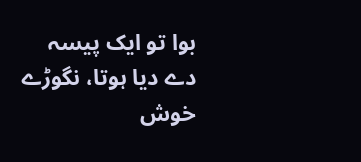بوا تو ایک پیسہ دے دیا ہوتا، نگوڑے خوش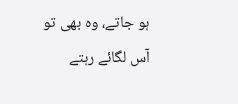ہو جاتے، وہ بھی تو آس لگائے رہتے